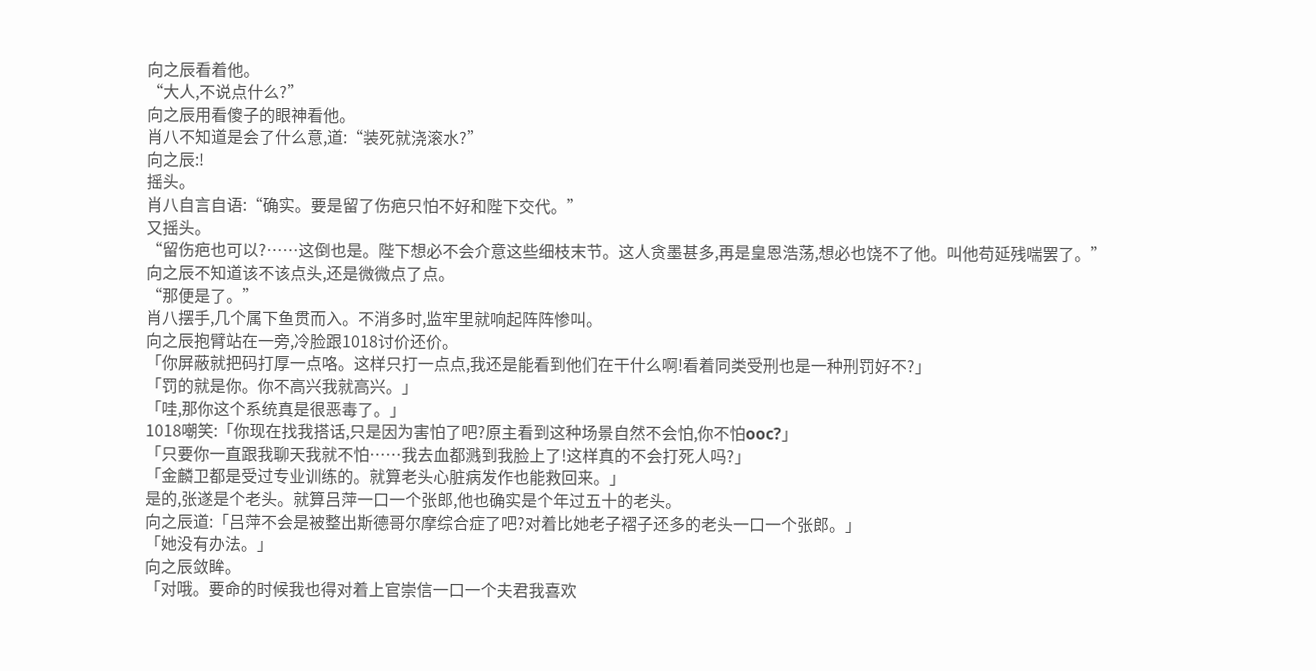向之辰看着他。
“大人,不说点什么?”
向之辰用看傻子的眼神看他。
肖八不知道是会了什么意,道:“装死就浇滚水?”
向之辰:!
摇头。
肖八自言自语:“确实。要是留了伤疤只怕不好和陛下交代。”
又摇头。
“留伤疤也可以?……这倒也是。陛下想必不会介意这些细枝末节。这人贪墨甚多,再是皇恩浩荡,想必也饶不了他。叫他苟延残喘罢了。”
向之辰不知道该不该点头,还是微微点了点。
“那便是了。”
肖八摆手,几个属下鱼贯而入。不消多时,监牢里就响起阵阵惨叫。
向之辰抱臂站在一旁,冷脸跟1018讨价还价。
「你屏蔽就把码打厚一点咯。这样只打一点点,我还是能看到他们在干什么啊!看着同类受刑也是一种刑罚好不?」
「罚的就是你。你不高兴我就高兴。」
「哇,那你这个系统真是很恶毒了。」
1018嘲笑:「你现在找我搭话,只是因为害怕了吧?原主看到这种场景自然不会怕,你不怕ooc?」
「只要你一直跟我聊天我就不怕……我去血都溅到我脸上了!这样真的不会打死人吗?」
「金麟卫都是受过专业训练的。就算老头心脏病发作也能救回来。」
是的,张遂是个老头。就算吕萍一口一个张郎,他也确实是个年过五十的老头。
向之辰道:「吕萍不会是被整出斯德哥尔摩综合症了吧?对着比她老子褶子还多的老头一口一个张郎。」
「她没有办法。」
向之辰敛眸。
「对哦。要命的时候我也得对着上官崇信一口一个夫君我喜欢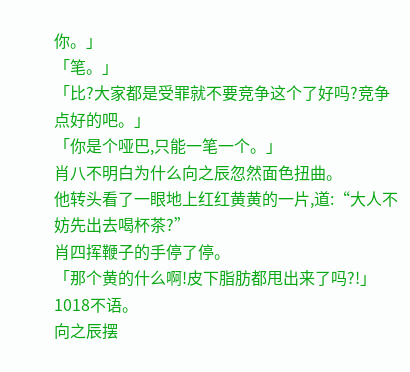你。」
「笔。」
「比?大家都是受罪就不要竞争这个了好吗?竞争点好的吧。」
「你是个哑巴,只能一笔一个。」
肖八不明白为什么向之辰忽然面色扭曲。
他转头看了一眼地上红红黄黄的一片,道:“大人不妨先出去喝杯茶?”
肖四挥鞭子的手停了停。
「那个黄的什么啊!皮下脂肪都甩出来了吗?!」
1018不语。
向之辰摆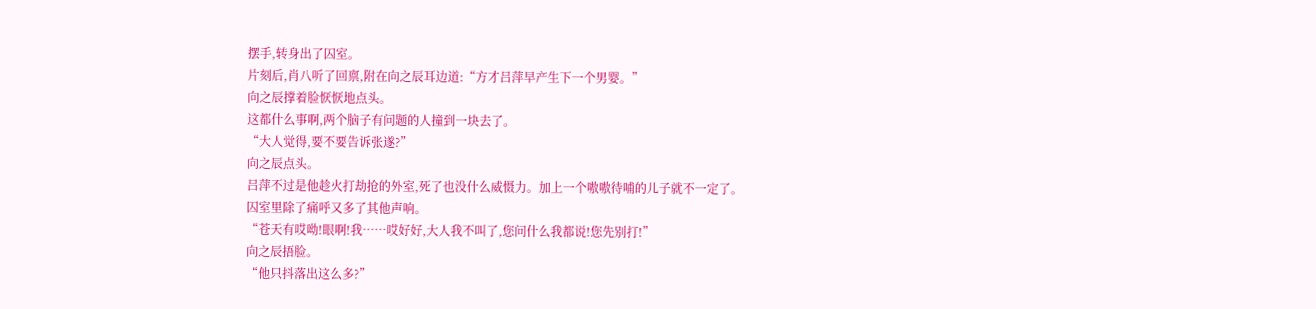摆手,转身出了囚室。
片刻后,肖八听了回禀,附在向之辰耳边道:“方才吕萍早产生下一个男婴。”
向之辰撑着脸恹恹地点头。
这都什么事啊,两个脑子有问题的人撞到一块去了。
“大人觉得,要不要告诉张遂?”
向之辰点头。
吕萍不过是他趁火打劫抢的外室,死了也没什么威慑力。加上一个嗷嗷待哺的儿子就不一定了。
囚室里除了痛呼又多了其他声响。
“苍天有哎呦!眼啊!我……哎好好,大人我不叫了,您问什么我都说!您先别打!”
向之辰捂脸。
“他只抖落出这么多?”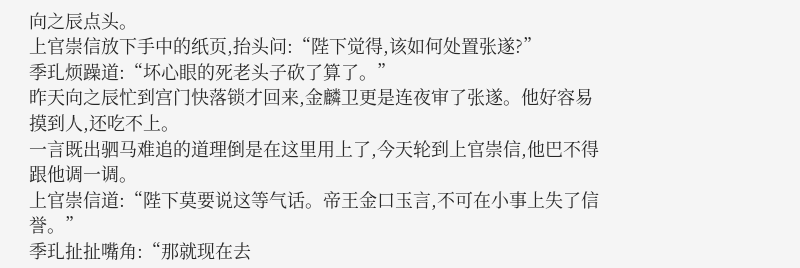向之辰点头。
上官崇信放下手中的纸页,抬头问:“陛下觉得,该如何处置张遂?”
季玌烦躁道:“坏心眼的死老头子砍了算了。”
昨天向之辰忙到宫门快落锁才回来,金麟卫更是连夜审了张遂。他好容易摸到人,还吃不上。
一言既出驷马难追的道理倒是在这里用上了,今天轮到上官崇信,他巴不得跟他调一调。
上官崇信道:“陛下莫要说这等气话。帝王金口玉言,不可在小事上失了信誉。”
季玌扯扯嘴角:“那就现在去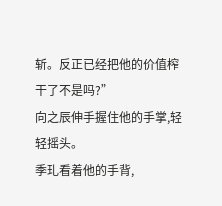斩。反正已经把他的价值榨干了不是吗?”
向之辰伸手握住他的手掌,轻轻摇头。
季玌看着他的手背,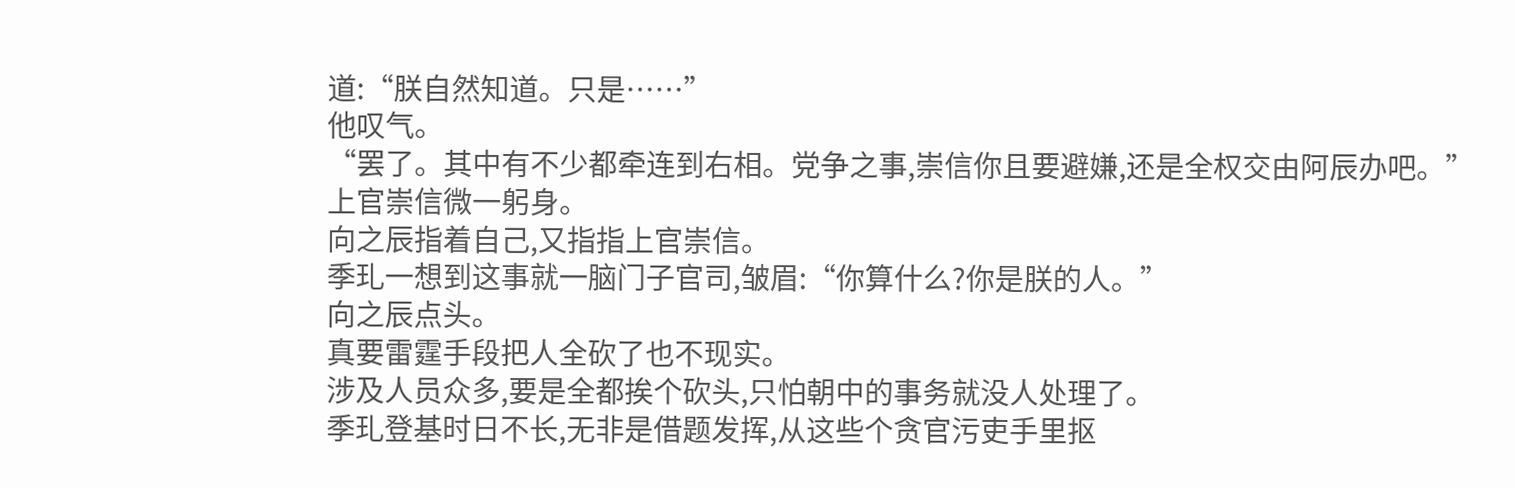道:“朕自然知道。只是……”
他叹气。
“罢了。其中有不少都牵连到右相。党争之事,崇信你且要避嫌,还是全权交由阿辰办吧。”
上官崇信微一躬身。
向之辰指着自己,又指指上官崇信。
季玌一想到这事就一脑门子官司,皱眉:“你算什么?你是朕的人。”
向之辰点头。
真要雷霆手段把人全砍了也不现实。
涉及人员众多,要是全都挨个砍头,只怕朝中的事务就没人处理了。
季玌登基时日不长,无非是借题发挥,从这些个贪官污吏手里抠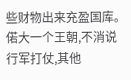些财物出来充盈国库。偌大一个王朝,不消说行军打仗,其他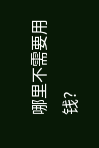哪里不需要用钱?